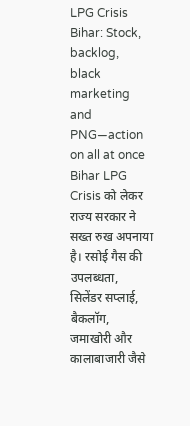LPG Crisis Bihar: Stock, backlog, black marketing and PNG—action on all at once
Bihar LPG Crisis को लेकर राज्य सरकार ने सख्त रुख अपनाया है। रसोई गैस की उपलब्धता, सिलेंडर सप्लाई, बैकलॉग, जमाखोरी और कालाबाजारी जैसे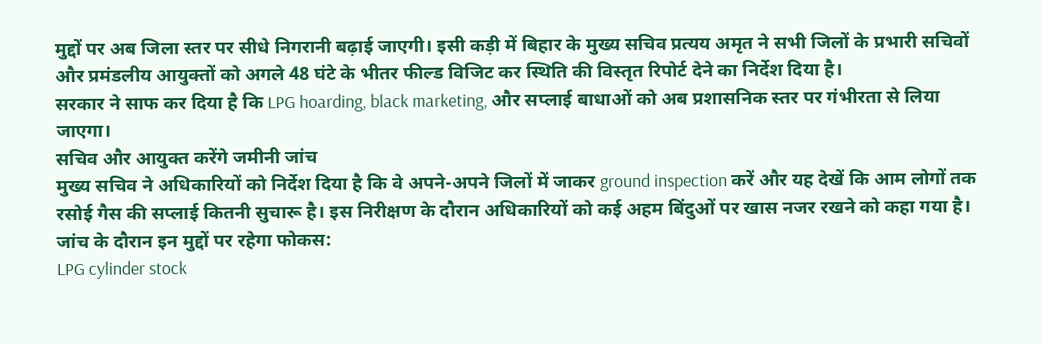मुद्दों पर अब जिला स्तर पर सीधे निगरानी बढ़ाई जाएगी। इसी कड़ी में बिहार के मुख्य सचिव प्रत्यय अमृत ने सभी जिलों के प्रभारी सचिवों और प्रमंडलीय आयुक्तों को अगले 48 घंटे के भीतर फील्ड विजिट कर स्थिति की विस्तृत रिपोर्ट देने का निर्देश दिया है।
सरकार ने साफ कर दिया है कि LPG hoarding, black marketing, और सप्लाई बाधाओं को अब प्रशासनिक स्तर पर गंभीरता से लिया जाएगा।
सचिव और आयुक्त करेंगे जमीनी जांच
मुख्य सचिव ने अधिकारियों को निर्देश दिया है कि वे अपने-अपने जिलों में जाकर ground inspection करें और यह देखें कि आम लोगों तक रसोई गैस की सप्लाई कितनी सुचारू है। इस निरीक्षण के दौरान अधिकारियों को कई अहम बिंदुओं पर खास नजर रखने को कहा गया है।
जांच के दौरान इन मुद्दों पर रहेगा फोकस:
LPG cylinder stock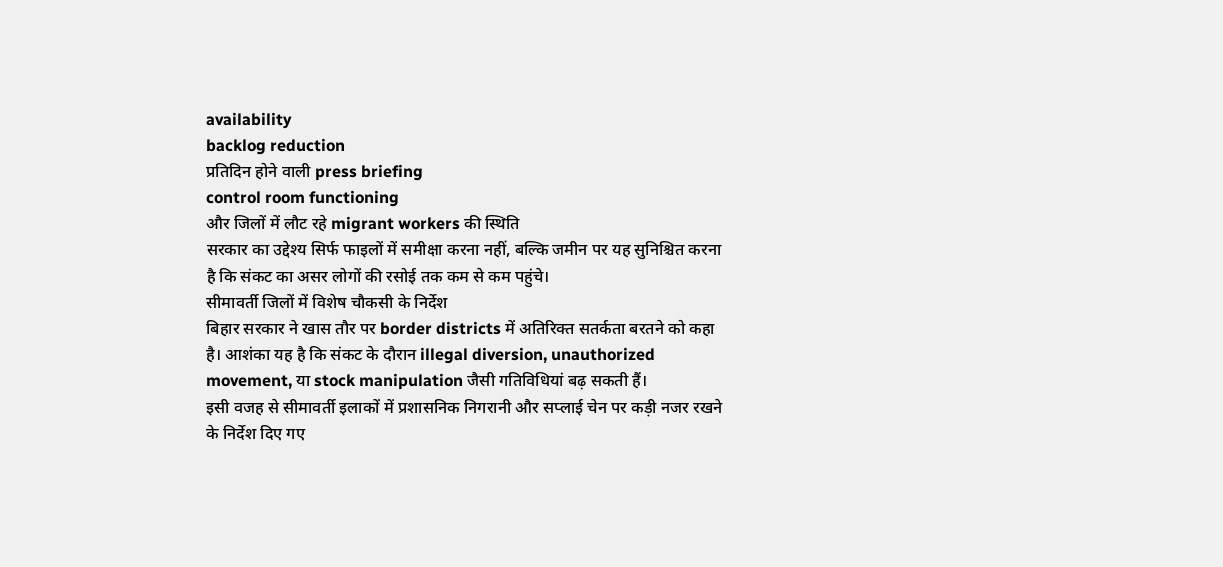availability
backlog reduction
प्रतिदिन होने वाली press briefing
control room functioning
और जिलों में लौट रहे migrant workers की स्थिति
सरकार का उद्देश्य सिर्फ फाइलों में समीक्षा करना नहीं, बल्कि जमीन पर यह सुनिश्चित करना है कि संकट का असर लोगों की रसोई तक कम से कम पहुंचे।
सीमावर्ती जिलों में विशेष चौकसी के निर्देश
बिहार सरकार ने खास तौर पर border districts में अतिरिक्त सतर्कता बरतने को कहा है। आशंका यह है कि संकट के दौरान illegal diversion, unauthorized movement, या stock manipulation जैसी गतिविधियां बढ़ सकती हैं।
इसी वजह से सीमावर्ती इलाकों में प्रशासनिक निगरानी और सप्लाई चेन पर कड़ी नजर रखने के निर्देश दिए गए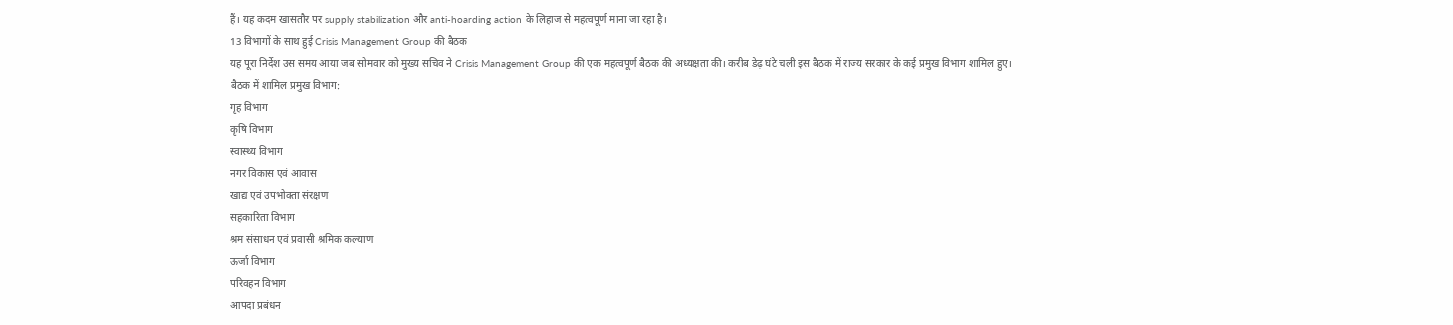हैं। यह कदम खासतौर पर supply stabilization और anti-hoarding action के लिहाज से महत्वपूर्ण माना जा रहा है।
13 विभागों के साथ हुई Crisis Management Group की बैठक
यह पूरा निर्देश उस समय आया जब सोमवार को मुख्य सचिव ने Crisis Management Group की एक महत्वपूर्ण बैठक की अध्यक्षता की। करीब डेढ़ घंटे चली इस बैठक में राज्य सरकार के कई प्रमुख विभाग शामिल हुए।
बैठक में शामिल प्रमुख विभाग:
गृह विभाग
कृषि विभाग
स्वास्थ्य विभाग
नगर विकास एवं आवास
खाद्य एवं उपभोक्ता संरक्षण
सहकारिता विभाग
श्रम संसाधन एवं प्रवासी श्रमिक कल्याण
ऊर्जा विभाग
परिवहन विभाग
आपदा प्रबंधन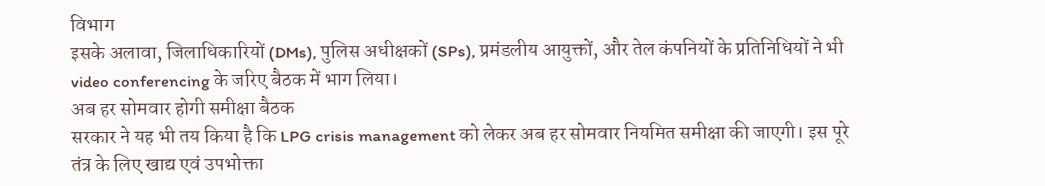विभाग
इसके अलावा, जिलाधिकारियों (DMs), पुलिस अधीक्षकों (SPs), प्रमंडलीय आयुक्तों, और तेल कंपनियों के प्रतिनिधियों ने भी video conferencing के जरिए बैठक में भाग लिया।
अब हर सोमवार होगी समीक्षा बैठक
सरकार ने यह भी तय किया है कि LPG crisis management को लेकर अब हर सोमवार नियमित समीक्षा की जाएगी। इस पूरे तंत्र के लिए खाद्य एवं उपभोक्ता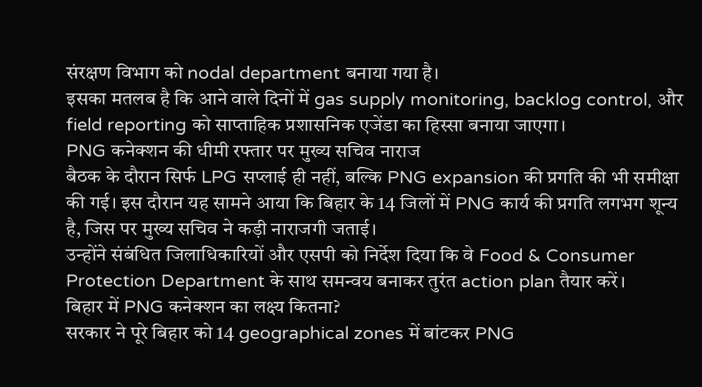संरक्षण विभाग को nodal department बनाया गया है।
इसका मतलब है कि आने वाले दिनों में gas supply monitoring, backlog control, और field reporting को साप्ताहिक प्रशासनिक एजेंडा का हिस्सा बनाया जाएगा।
PNG कनेक्शन की धीमी रफ्तार पर मुख्य सचिव नाराज
बैठक के दौरान सिर्फ LPG सप्लाई ही नहीं, बल्कि PNG expansion की प्रगति की भी समीक्षा की गई। इस दौरान यह सामने आया कि बिहार के 14 जिलों में PNG कार्य की प्रगति लगभग शून्य है, जिस पर मुख्य सचिव ने कड़ी नाराजगी जताई।
उन्होंने संबंधित जिलाधिकारियों और एसपी को निर्देश दिया कि वे Food & Consumer Protection Department के साथ समन्वय बनाकर तुरंत action plan तैयार करें।
बिहार में PNG कनेक्शन का लक्ष्य कितना?
सरकार ने पूरे बिहार को 14 geographical zones में बांटकर PNG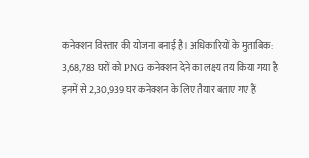कनेक्शन विस्तार की योजना बनाई है। अधिकारियों के मुताबिक:
3,68,783 घरों को PNG कनेक्शन देने का लक्ष्य तय किया गया है
इनमें से 2,30,939 घर कनेक्शन के लिए तैयार बताए गए हैं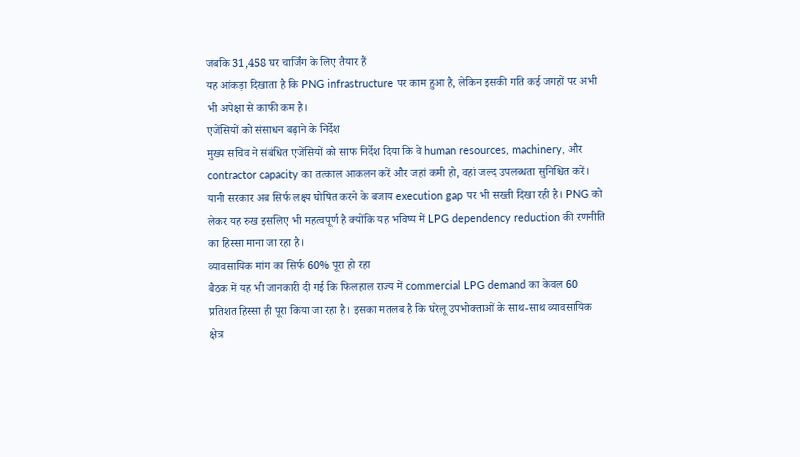जबकि 31,458 घर चार्जिंग के लिए तैयार हैं
यह आंकड़ा दिखाता है कि PNG infrastructure पर काम हुआ है, लेकिन इसकी गति कई जगहों पर अभी भी अपेक्षा से काफी कम है।
एजेंसियों को संसाधन बढ़ाने के निर्देश
मुख्य सचिव ने संबंधित एजेंसियों को साफ निर्देश दिया कि वे human resources, machinery, और contractor capacity का तत्काल आकलन करें और जहां कमी हो, वहां जल्द उपलब्धता सुनिश्चित करें।
यानी सरकार अब सिर्फ लक्ष्य घोषित करने के बजाय execution gap पर भी सख्ती दिखा रही है। PNG को लेकर यह रुख इसलिए भी महत्वपूर्ण है क्योंकि यह भविष्य में LPG dependency reduction की रणनीति का हिस्सा माना जा रहा है।
व्यावसायिक मांग का सिर्फ 60% पूरा हो रहा
बैठक में यह भी जानकारी दी गई कि फिलहाल राज्य में commercial LPG demand का केवल 60 प्रतिशत हिस्सा ही पूरा किया जा रहा है। इसका मतलब है कि घरेलू उपभोक्ताओं के साथ-साथ व्यावसायिक क्षेत्र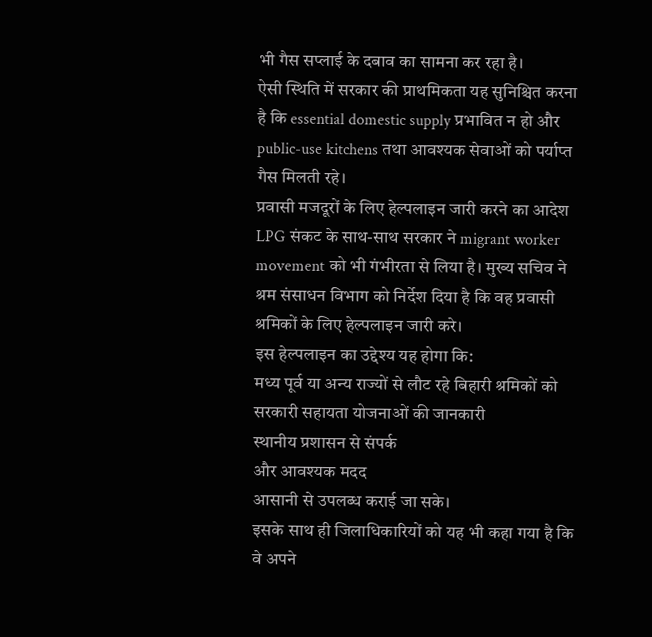भी गैस सप्लाई के दबाव का सामना कर रहा है।
ऐसी स्थिति में सरकार की प्राथमिकता यह सुनिश्चित करना है कि essential domestic supply प्रभावित न हो और public-use kitchens तथा आवश्यक सेवाओं को पर्याप्त गैस मिलती रहे।
प्रवासी मजदूरों के लिए हेल्पलाइन जारी करने का आदेश
LPG संकट के साथ-साथ सरकार ने migrant worker movement को भी गंभीरता से लिया है। मुख्य सचिव ने श्रम संसाधन विभाग को निर्देश दिया है कि वह प्रवासी श्रमिकों के लिए हेल्पलाइन जारी करे।
इस हेल्पलाइन का उद्देश्य यह होगा कि:
मध्य पूर्व या अन्य राज्यों से लौट रहे बिहारी श्रमिकों को
सरकारी सहायता योजनाओं की जानकारी
स्थानीय प्रशासन से संपर्क
और आवश्यक मदद
आसानी से उपलब्ध कराई जा सके।
इसके साथ ही जिलाधिकारियों को यह भी कहा गया है कि वे अपने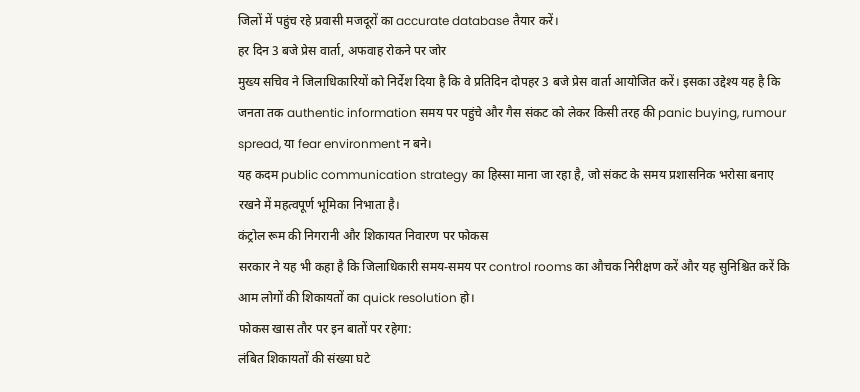जिलों में पहुंच रहे प्रवासी मजदूरों का accurate database तैयार करें।
हर दिन 3 बजे प्रेस वार्ता, अफवाह रोकने पर जोर
मुख्य सचिव ने जिलाधिकारियों को निर्देश दिया है कि वे प्रतिदिन दोपहर 3 बजे प्रेस वार्ता आयोजित करें। इसका उद्देश्य यह है कि जनता तक authentic information समय पर पहुंचे और गैस संकट को लेकर किसी तरह की panic buying, rumour spread, या fear environment न बने।
यह कदम public communication strategy का हिस्सा माना जा रहा है, जो संकट के समय प्रशासनिक भरोसा बनाए रखने में महत्वपूर्ण भूमिका निभाता है।
कंट्रोल रूम की निगरानी और शिकायत निवारण पर फोकस
सरकार ने यह भी कहा है कि जिलाधिकारी समय-समय पर control rooms का औचक निरीक्षण करें और यह सुनिश्चित करें कि आम लोगों की शिकायतों का quick resolution हो।
फोकस खास तौर पर इन बातों पर रहेगा:
लंबित शिकायतों की संख्या घटे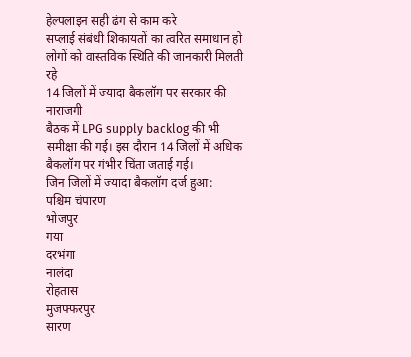हेल्पलाइन सही ढंग से काम करे
सप्लाई संबंधी शिकायतों का त्वरित समाधान हो
लोगों को वास्तविक स्थिति की जानकारी मिलती रहे
14 जिलों में ज्यादा बैकलॉग पर सरकार की नाराजगी
बैठक में LPG supply backlog की भी समीक्षा की गई। इस दौरान 14 जिलों में अधिक बैकलॉग पर गंभीर चिंता जताई गई।
जिन जिलों में ज्यादा बैकलॉग दर्ज हुआ:
पश्चिम चंपारण
भोजपुर
गया
दरभंगा
नालंदा
रोहतास
मुजफ्फरपुर
सारण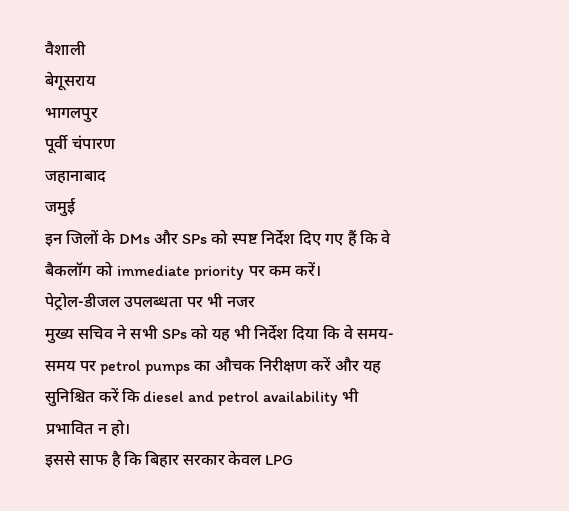वैशाली
बेगूसराय
भागलपुर
पूर्वी चंपारण
जहानाबाद
जमुई
इन जिलों के DMs और SPs को स्पष्ट निर्देश दिए गए हैं कि वे बैकलॉग को immediate priority पर कम करें।
पेट्रोल-डीजल उपलब्धता पर भी नजर
मुख्य सचिव ने सभी SPs को यह भी निर्देश दिया कि वे समय-समय पर petrol pumps का औचक निरीक्षण करें और यह सुनिश्चित करें कि diesel and petrol availability भी प्रभावित न हो।
इससे साफ है कि बिहार सरकार केवल LPG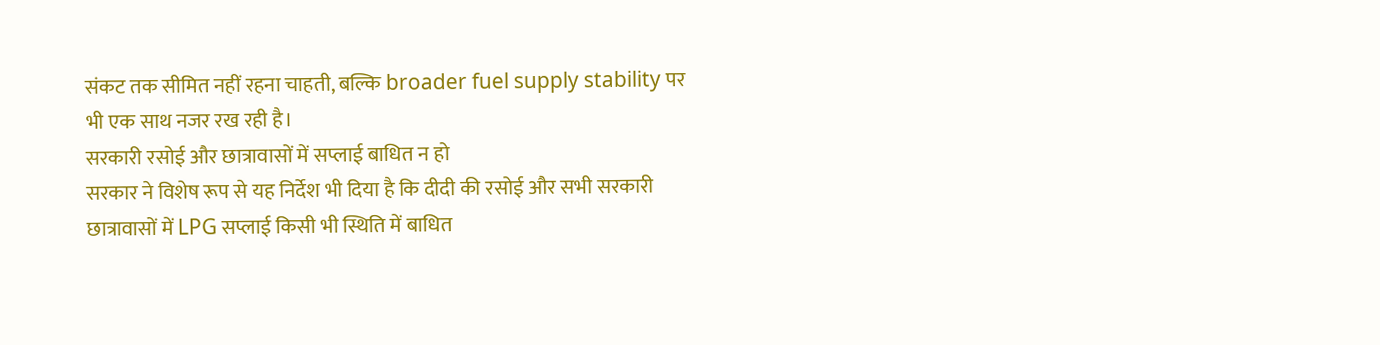संकट तक सीमित नहीं रहना चाहती, बल्कि broader fuel supply stability पर भी एक साथ नजर रख रही है।
सरकारी रसोई और छात्रावासों में सप्लाई बाधित न हो
सरकार ने विशेष रूप से यह निर्देश भी दिया है कि दीदी की रसोई और सभी सरकारी छात्रावासों में LPG सप्लाई किसी भी स्थिति में बाधित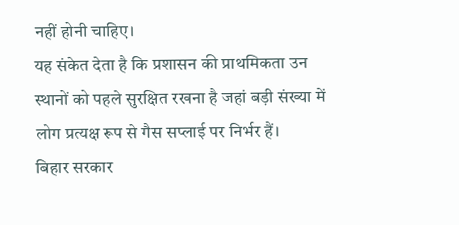नहीं होनी चाहिए।
यह संकेत देता है कि प्रशासन की प्राथमिकता उन स्थानों को पहले सुरक्षित रखना है जहां बड़ी संख्या में लोग प्रत्यक्ष रूप से गैस सप्लाई पर निर्भर हैं।
बिहार सरकार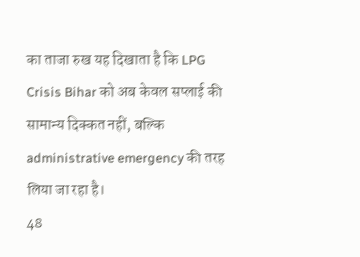का ताजा रुख यह दिखाता है कि LPG Crisis Bihar को अब केवल सप्लाई की सामान्य दिक्कत नहीं, बल्कि administrative emergency की तरह लिया जा रहा है।
48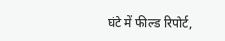घंटे में फील्ड रिपोर्ट,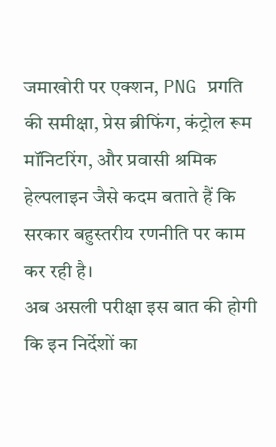जमाखोरी पर एक्शन, PNG प्रगति की समीक्षा, प्रेस ब्रीफिंग, कंट्रोल रूम मॉनिटरिंग, और प्रवासी श्रमिक हेल्पलाइन जैसे कदम बताते हैं कि सरकार बहुस्तरीय रणनीति पर काम कर रही है।
अब असली परीक्षा इस बात की होगी कि इन निर्देशों का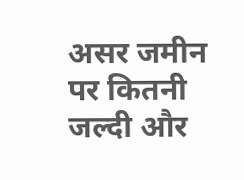असर जमीन पर कितनी जल्दी और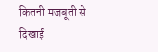कितनी मजबूती से दिखाई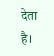देता है।